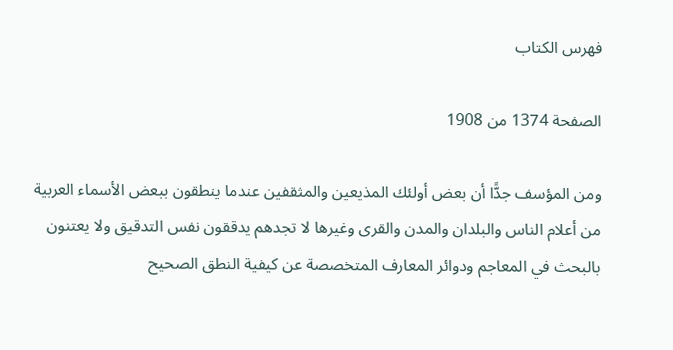فهرس الكتاب

الصفحة 1374 من 1908

ومن المؤسف جدًّا أن بعض أولئك المذيعين والمثقفين عندما ينطقون ببعض الأسماء العربية من أعلام الناس والبلدان والمدن والقرى وغيرها لا تجدهم يدققون نفس التدقيق ولا يعتنون بالبحث في المعاجم ودوائر المعارف المتخصصة عن كيفية النطق الصحيح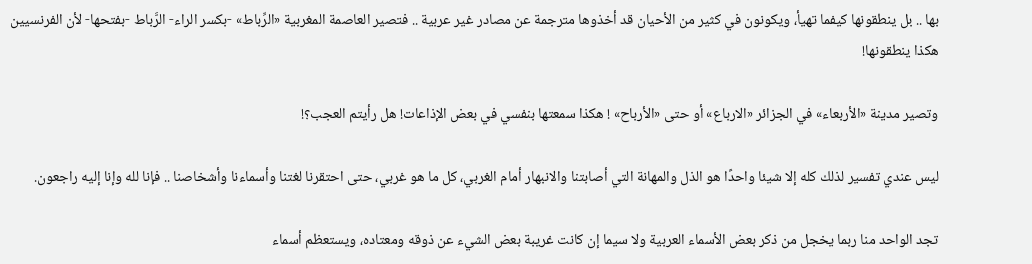بها .. بل ينطقونها كيفما تهيأ، ويكونون في كثير من الأحيان قد أخذوها مترجمة عن مصادر غير عربية .. فتصير العاصمة المغربية «الرِّباط» -بكسر الراء- الرَّباط -بفتحها- لأن الفرنسيين هكذا ينطقونها!

وتصير مدينة «الأربعاء» في الجزائر «الارباع» أو حتى «الأرباح» ! هكذا سمعتها بنفسي في بعض الإذاعات! هل رأيتم العجب؟!

ليس عندي تفسير لذلك كله إلا شيئا واحدًا هو الذل والمهانة التي أصابتنا والانبهار أمام الغربي، كل ما هو غربي، حتى احتقرنا لغتنا وأسماءنا وأشخاصنا .. فإنا لله وإنا إليه راجعون.

تجد الواحد منا ربما يخجل من ذكر بعض الأسماء العربية ولا سيما إن كانت غريبة بعض الشيء عن ذوقه ومعتاده، ويستعظم أسماء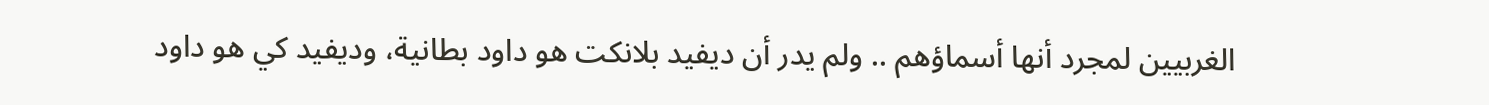الغربيين لمجرد أنها أسماؤهم .. ولم يدر أن ديفيد بلانكت هو داود بطانية، وديفيد كي هو داود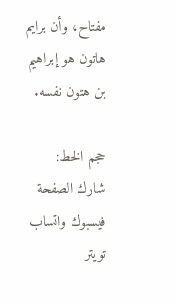مفتاح، وأن برايم هاتون هو إبراهيم بن هتون نفسه.

حجم الخط:
شارك الصفحة
فيسبوك واتساب تويتر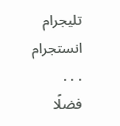تليجرام انستجرام
. . .
فضلًا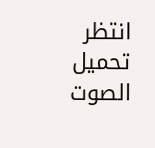انتظر تحميل الصوت